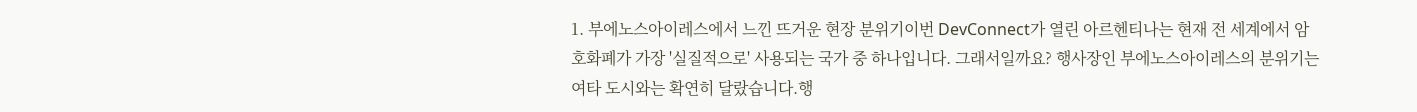1. 부에노스아이레스에서 느낀 뜨거운 현장 분위기이번 DevConnect가 열린 아르헨티나는 현재 전 세계에서 암호화폐가 가장 '실질적으로' 사용되는 국가 중 하나입니다. 그래서일까요? 행사장인 부에노스아이레스의 분위기는 여타 도시와는 확연히 달랐습니다.행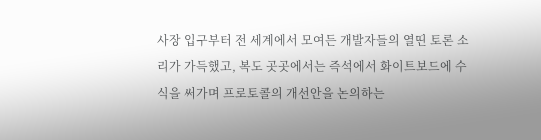사장 입구부터 전 세계에서 모여든 개발자들의 열띤 토론 소리가 가득했고, 복도 곳곳에서는 즉석에서 화이트보드에 수식을 써가며 프로토콜의 개선안을 논의하는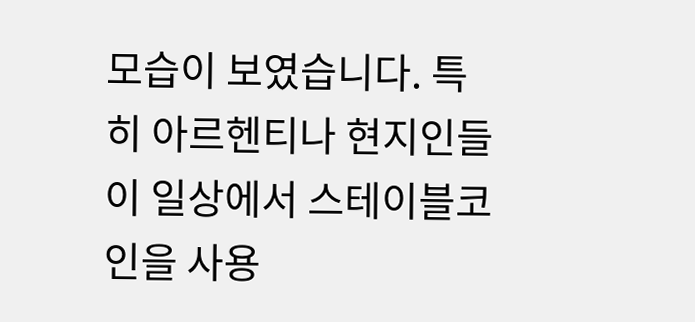모습이 보였습니다. 특히 아르헨티나 현지인들이 일상에서 스테이블코인을 사용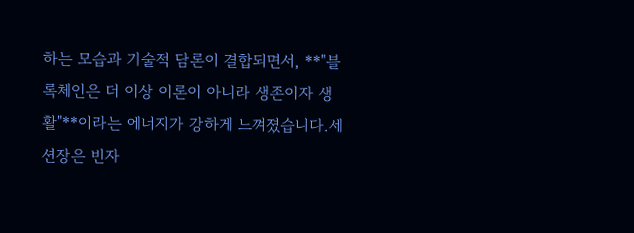하는 모습과 기술적 담론이 결합되면서, **"블록체인은 더 이상 이론이 아니라 생존이자 생활"**이라는 에너지가 강하게 느껴졌습니다.세션장은 빈자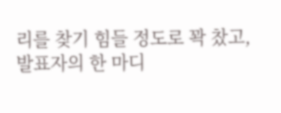리를 찾기 힘들 정도로 꽉 찼고, 발표자의 한 마디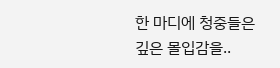한 마디에 청중들은 깊은 몰입감을..